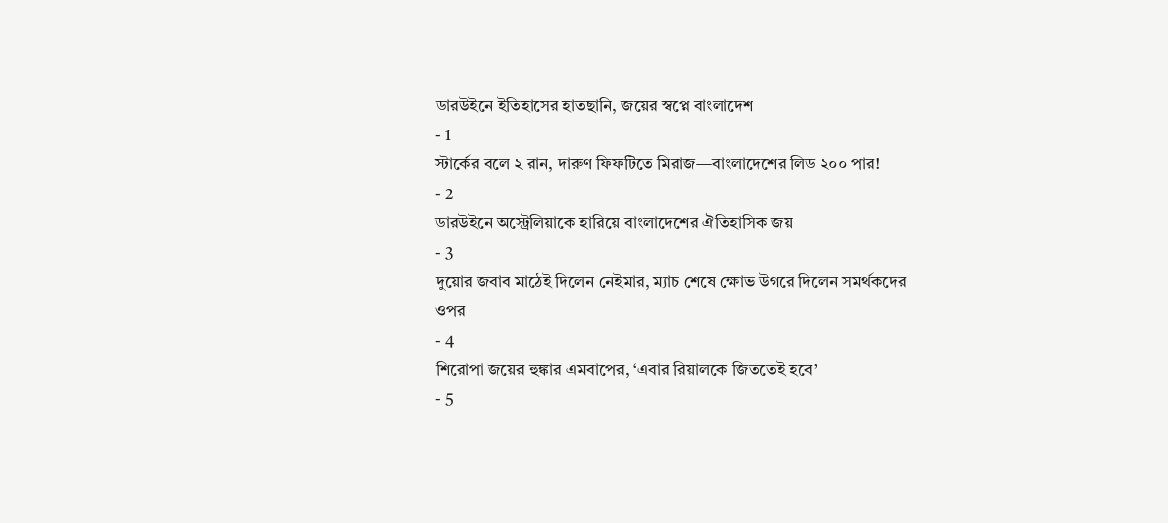ডারউইনে ইতিহাসের হাতছানি, জয়ের স্বপ্নে বাংলাদেশ
- 1
স্টার্কের বলে ২ রান, দারুণ ফিফটিতে মিরাজ—বাংলাদেশের লিড ২০০ পার!
- 2
ডারউইনে অস্ট্রেলিয়াকে হারিয়ে বাংলাদেশের ঐতিহাসিক জয়
- 3
দুয়োর জবাব মাঠেই দিলেন নেইমার, ম্যাচ শেষে ক্ষোভ উগরে দিলেন সমর্থকদের ওপর
- 4
শিরোপা জয়ের হুঙ্কার এমবাপের, ‘এবার রিয়ালকে জিততেই হবে’
- 5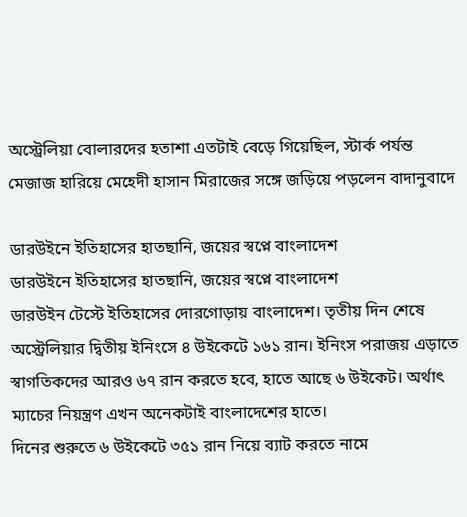অস্ট্রেলিয়া বোলারদের হতাশা এতটাই বেড়ে গিয়েছিল, স্টার্ক পর্যন্ত মেজাজ হারিয়ে মেহেদী হাসান মিরাজের সঙ্গে জড়িয়ে পড়লেন বাদানুবাদে

ডারউইনে ইতিহাসের হাতছানি, জয়ের স্বপ্নে বাংলাদেশ
ডারউইনে ইতিহাসের হাতছানি, জয়ের স্বপ্নে বাংলাদেশ
ডারউইন টেস্টে ইতিহাসের দোরগোড়ায় বাংলাদেশ। তৃতীয় দিন শেষে অস্ট্রেলিয়ার দ্বিতীয় ইনিংসে ৪ উইকেটে ১৬১ রান। ইনিংস পরাজয় এড়াতে স্বাগতিকদের আরও ৬৭ রান করতে হবে, হাতে আছে ৬ উইকেট। অর্থাৎ ম্যাচের নিয়ন্ত্রণ এখন অনেকটাই বাংলাদেশের হাতে।
দিনের শুরুতে ৬ উইকেটে ৩৫১ রান নিয়ে ব্যাট করতে নামে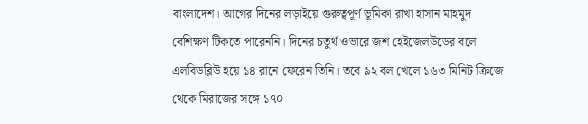বাংলাদেশ। আগের দিনের লড়াইয়ে গুরুত্বপূর্ণ ভূমিকা রাখা হাসান মাহমুদ বেশিক্ষণ টিকতে পারেননি। দিনের চতুর্থ ওভারে জশ হেইজেলউডের বলে এলবিডব্লিউ হয়ে ১৪ রানে ফেরেন তিনি। তবে ৯২ বল খেলে ১৬৩ মিনিট ক্রিজে থেকে মিরাজের সঙ্গে ১৭০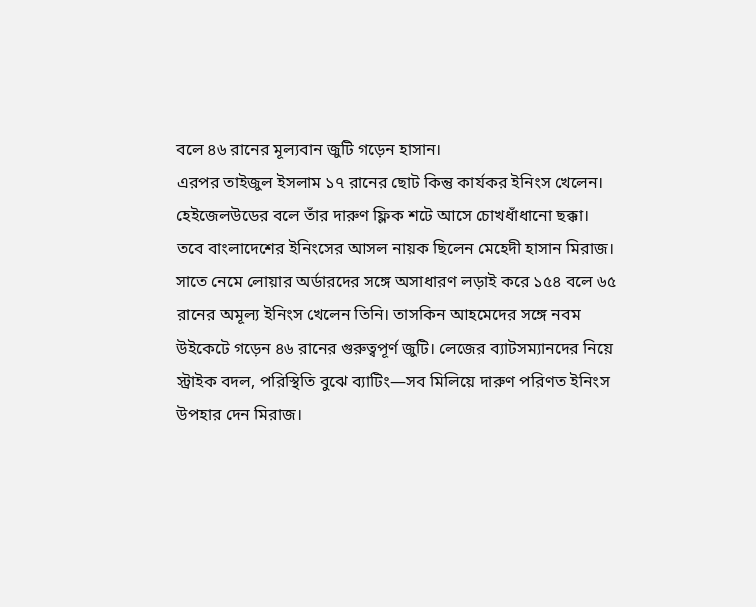বলে ৪৬ রানের মূল্যবান জুটি গড়েন হাসান।
এরপর তাইজুল ইসলাম ১৭ রানের ছোট কিন্তু কার্যকর ইনিংস খেলেন। হেইজেলউডের বলে তাঁর দারুণ ফ্লিক শটে আসে চোখধাঁধানো ছক্কা।
তবে বাংলাদেশের ইনিংসের আসল নায়ক ছিলেন মেহেদী হাসান মিরাজ। সাতে নেমে লোয়ার অর্ডারদের সঙ্গে অসাধারণ লড়াই করে ১৫৪ বলে ৬৫ রানের অমূল্য ইনিংস খেলেন তিনি। তাসকিন আহমেদের সঙ্গে নবম উইকেটে গড়েন ৪৬ রানের গুরুত্বপূর্ণ জুটি। লেজের ব্যাটসম্যানদের নিয়ে স্ট্রাইক বদল, পরিস্থিতি বুঝে ব্যাটিং—সব মিলিয়ে দারুণ পরিণত ইনিংস উপহার দেন মিরাজ।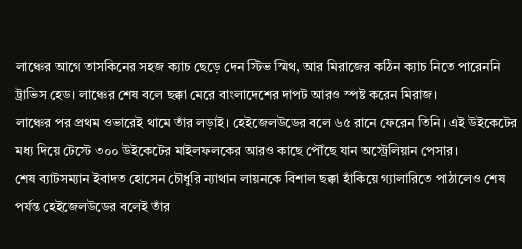লাঞ্চের আগে তাসকিনের সহজ ক্যাচ ছেড়ে দেন স্টিভ স্মিথ, আর মিরাজের কঠিন ক্যাচ নিতে পারেননি ট্রাভিস হেড। লাঞ্চের শেষ বলে ছক্কা মেরে বাংলাদেশের দাপট আরও স্পষ্ট করেন মিরাজ।
লাঞ্চের পর প্রথম ওভারেই থামে তাঁর লড়াই। হেইজেলউডের বলে ৬৫ রানে ফেরেন তিনি। এই উইকেটের মধ্য দিয়ে টেস্টে ৩০০ উইকেটের মাইলফলকের আরও কাছে পৌঁছে যান অস্ট্রেলিয়ান পেসার।
শেষ ব্যাটসম্যান ইবাদত হোসেন চৌধুরি ন্যাথান লায়নকে বিশাল ছক্কা হাঁকিয়ে গ্যালারিতে পাঠালেও শেষ পর্যন্ত হেইজেলউডের বলেই তাঁর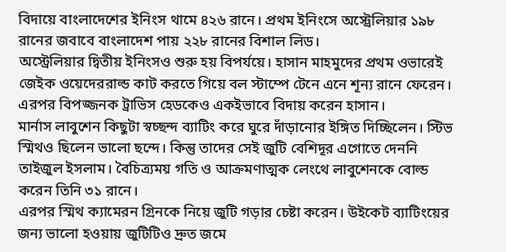বিদায়ে বাংলাদেশের ইনিংস থামে ৪২৬ রানে। প্রথম ইনিংসে অস্ট্রেলিয়ার ১৯৮ রানের জবাবে বাংলাদেশ পায় ২২৮ রানের বিশাল লিড।
অস্ট্রেলিয়ার দ্বিতীয় ইনিংসও শুরু হয় বিপর্যয়ে। হাসান মাহমুদের প্রথম ওভারেই জেইক ওয়েদেররাল্ড কাট করতে গিয়ে বল স্টাম্পে টেনে এনে শূন্য রানে ফেরেন। এরপর বিপজ্জনক ট্রাভিস হেডকেও একইভাবে বিদায় করেন হাসান।
মার্নাস লাবুশেন কিছুটা স্বচ্ছন্দ ব্যাটিং করে ঘুরে দাঁড়ানোর ইঙ্গিত দিচ্ছিলেন। স্টিভ স্মিথও ছিলেন ভালো ছন্দে। কিন্তু তাদের সেই জুটি বেশিদূর এগোতে দেননি তাইজুল ইসলাম। বৈচিত্র্যময় গতি ও আক্রমণাত্মক লেংথে লাবুশেনকে বোল্ড করেন তিনি ৩১ রানে।
এরপর স্মিথ ক্যামেরন গ্রিনকে নিয়ে জুটি গড়ার চেষ্টা করেন। উইকেট ব্যাটিংয়ের জন্য ভালো হওয়ায় জুটিটিও দ্রুত জমে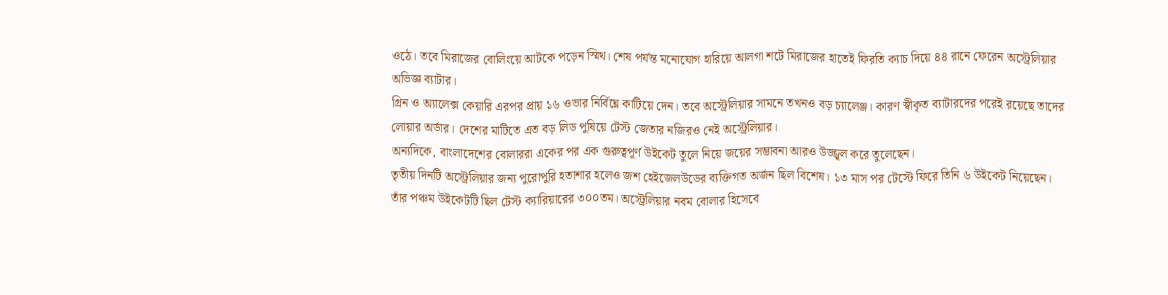ওঠে। তবে মিরাজের বোলিংয়ে আটকে পড়েন স্মিথ। শেষ পর্যন্ত মনোযোগ হারিয়ে আলগা শটে মিরাজের হাতেই ফিরতি ক্যাচ দিয়ে ৪৪ রানে ফেরেন অস্ট্রেলিয়ার অভিজ্ঞ ব্যাটার।
গ্রিন ও অ্যালেক্স কেয়ারি এরপর প্রায় ১৬ ওভার নির্বিঘ্নে কাটিয়ে দেন। তবে অস্ট্রেলিয়ার সামনে তখনও বড় চ্যালেঞ্জ। কারণ স্বীকৃত ব্যাটারদের পরেই রয়েছে তাদের লোয়ার অর্ডার। দেশের মাটিতে এত বড় লিড পুষিয়ে টেস্ট জেতার নজিরও নেই অস্ট্রেলিয়ার।
অন্যদিকে, বাংলাদেশের বোলাররা একের পর এক গুরুত্বপূর্ণ উইকেট তুলে নিয়ে জয়ের সম্ভাবনা আরও উজ্জ্বল করে তুলেছেন।
তৃতীয় দিনটি অস্ট্রেলিয়ার জন্য পুরোপুরি হতাশার হলেও জশ হেইজেলউডের ব্যক্তিগত অর্জন ছিল বিশেষ। ১৩ মাস পর টেস্টে ফিরে তিনি ৬ উইকেট নিয়েছেন। তাঁর পঞ্চম উইকেটটি ছিল টেস্ট ক্যারিয়ারের ৩০০তম। অস্ট্রেলিয়ার নবম বোলার হিসেবে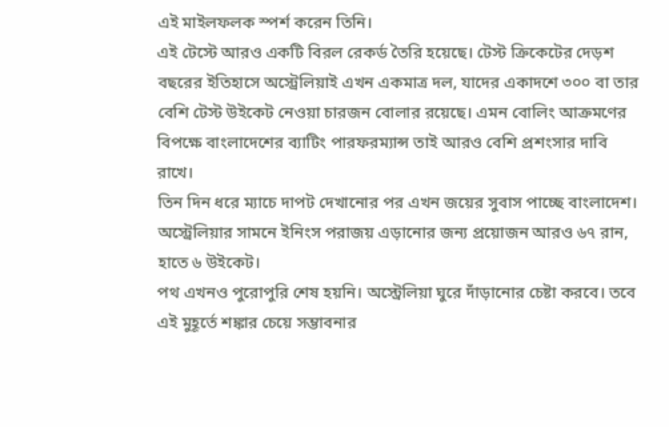এই মাইলফলক স্পর্শ করেন তিনি।
এই টেস্টে আরও একটি বিরল রেকর্ড তৈরি হয়েছে। টেস্ট ক্রিকেটের দেড়শ বছরের ইতিহাসে অস্ট্রেলিয়াই এখন একমাত্র দল, যাদের একাদশে ৩০০ বা তার বেশি টেস্ট উইকেট নেওয়া চারজন বোলার রয়েছে। এমন বোলিং আক্রমণের বিপক্ষে বাংলাদেশের ব্যাটিং পারফরম্যান্স তাই আরও বেশি প্রশংসার দাবি রাখে।
তিন দিন ধরে ম্যাচে দাপট দেখানোর পর এখন জয়ের সুবাস পাচ্ছে বাংলাদেশ। অস্ট্রেলিয়ার সামনে ইনিংস পরাজয় এড়ানোর জন্য প্রয়োজন আরও ৬৭ রান, হাতে ৬ উইকেট।
পথ এখনও পুরোপুরি শেষ হয়নি। অস্ট্রেলিয়া ঘুরে দাঁড়ানোর চেষ্টা করবে। তবে এই মুহূর্তে শঙ্কার চেয়ে সম্ভাবনার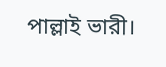পাল্লাই ভারী।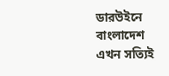ডারউইনে বাংলাদেশ এখন সত্যিই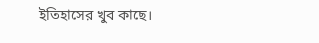ইতিহাসের খুব কাছে।